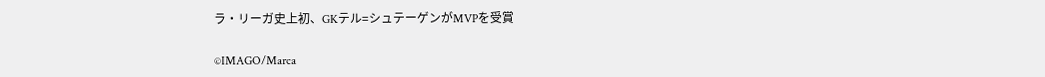ラ・リーガ史上初、GKテル=シュテーゲンがMVPを受賞

©IMAGO/Marca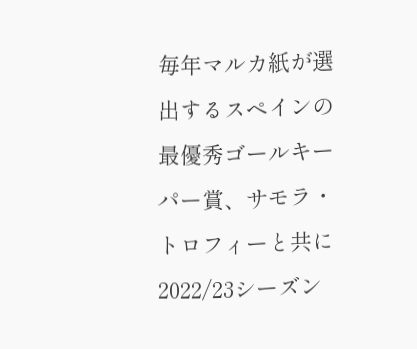毎年マルカ紙が選出するスペインの最優秀ゴールキーパー賞、サモラ・トロフィーと共に2022/23シーズン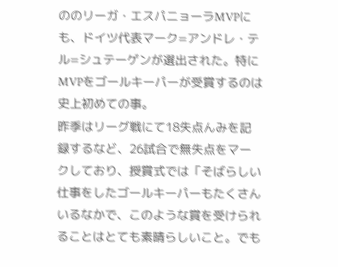ののリーガ・エスパニョーラMVPにも、ドイツ代表マーク=アンドレ・テル=シュテーゲンが選出された。特にMVPをゴールキーパーが受賞するのは史上初めての事。
昨季はリーグ戦にて18失点んみを記録するなど、26試合で無失点をマークしており、授賞式では「そばらしい仕事をしたゴールキーパーもたくさんいるなかで、このような賞を受けられることはとても素晴らしいこと。でも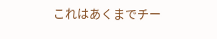これはあくまでチー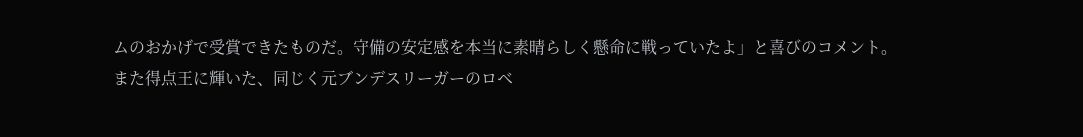ムのおかげで受賞できたものだ。守備の安定感を本当に素晴らしく懸命に戦っていたよ」と喜びのコメント。
また得点王に輝いた、同じく元ブンデスリーガーのロベ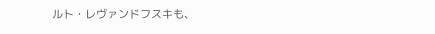ルト・レヴァンドフスキも、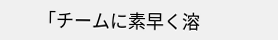「チームに素早く溶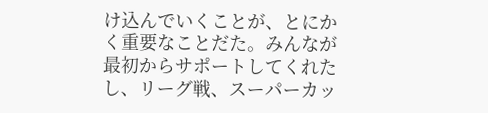け込んでいくことが、とにかく重要なことだた。みんなが最初からサポートしてくれたし、リーグ戦、スーパーカッ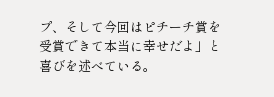プ、そして今回はピチーチ賞を受賞できて本当に幸せだよ」と喜びを述べている。